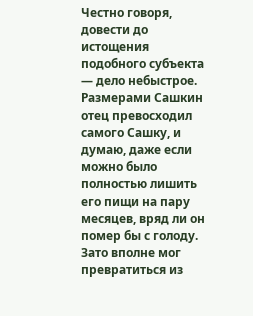Честно говоря, довести до истощения подобного субъекта — дело небыстрое. Размерами Сашкин отец превосходил самого Сашку, и думаю, даже если можно было полностью лишить его пищи на пару месяцев, вряд ли он помер бы с голоду. Зато вполне мог превратиться из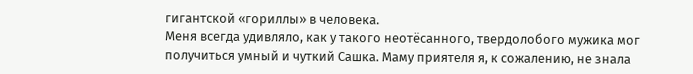гигантской «гориллы» в человека.
Меня всегда удивляло, как у такого неотёсанного, твердолобого мужика мог получиться умный и чуткий Сашка. Маму приятеля я, к сожалению, не знала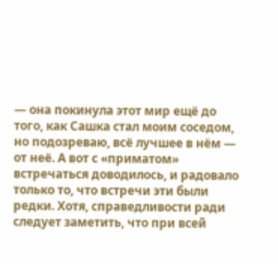— она покинула этот мир ещё до того, как Сашка стал моим соседом, но подозреваю, всё лучшее в нём — от неё. А вот с «приматом» встречаться доводилось, и радовало только то, что встречи эти были редки. Хотя, справедливости ради следует заметить, что при всей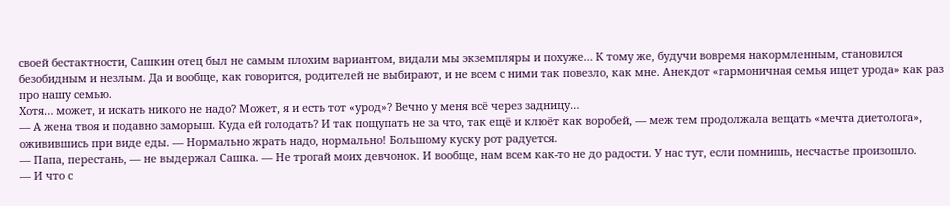своей бестактности, Сашкин отец был не самым плохим вариантом, видали мы экземпляры и похуже… К тому же, будучи вовремя накормленным, становился безобидным и незлым. Да и вообще, как говорится, родителей не выбирают, и не всем с ними так повезло, как мне. Анекдот «гармоничная семья ищет урода» как раз про нашу семью.
Хотя… может, и искать никого не надо? Может, я и есть тот «урод»? Вечно у меня всё через задницу…
— А жена твоя и подавно заморыш. Куда ей голодать? И так пощупать не за что, так ещё и клюёт как воробей, — меж тем продолжала вещать «мечта диетолога», оживившись при виде еды. — Нормально жрать надо, нормально! Большому куску рот радуется.
— Папа, перестань, — не выдержал Сашка. — Не трогай моих девчонок. И вообще, нам всем как-то не до радости. У нас тут, если помнишь, несчастье произошло.
— И что с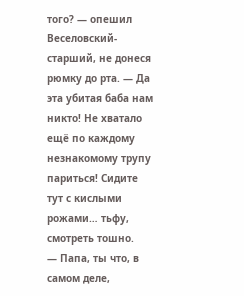того? — опешил Веселовский-старший, не донеся рюмку до рта. — Да эта убитая баба нам никто! Не хватало ещё по каждому незнакомому трупу париться! Сидите тут с кислыми рожами… тьфу, смотреть тошно.
— Папа, ты что, в самом деле,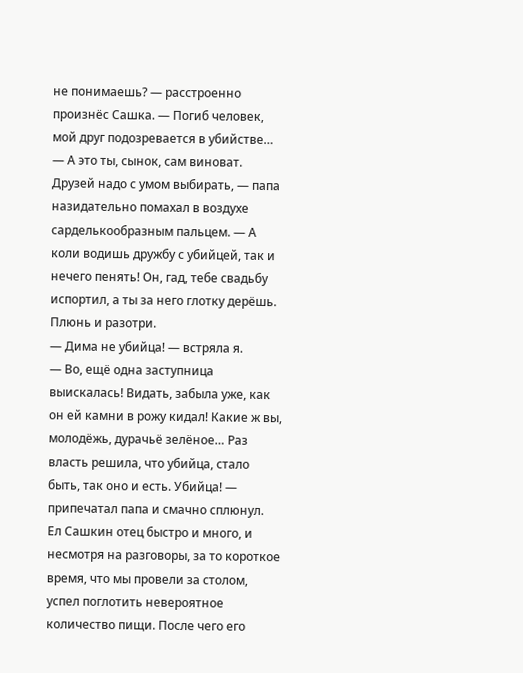не понимаешь? — расстроенно произнёс Сашка. — Погиб человек, мой друг подозревается в убийстве…
— А это ты, сынок, сам виноват. Друзей надо с умом выбирать, — папа назидательно помахал в воздухе сарделькообразным пальцем. — А коли водишь дружбу с убийцей, так и нечего пенять! Он, гад, тебе свадьбу испортил, а ты за него глотку дерёшь. Плюнь и разотри.
— Дима не убийца! — встряла я.
— Во, ещё одна заступница выискалась! Видать, забыла уже, как он ей камни в рожу кидал! Какие ж вы, молодёжь, дурачьё зелёное… Раз власть решила, что убийца, стало быть, так оно и есть. Убийца! — припечатал папа и смачно сплюнул.
Ел Сашкин отец быстро и много, и несмотря на разговоры, за то короткое время, что мы провели за столом, успел поглотить невероятное количество пищи. После чего его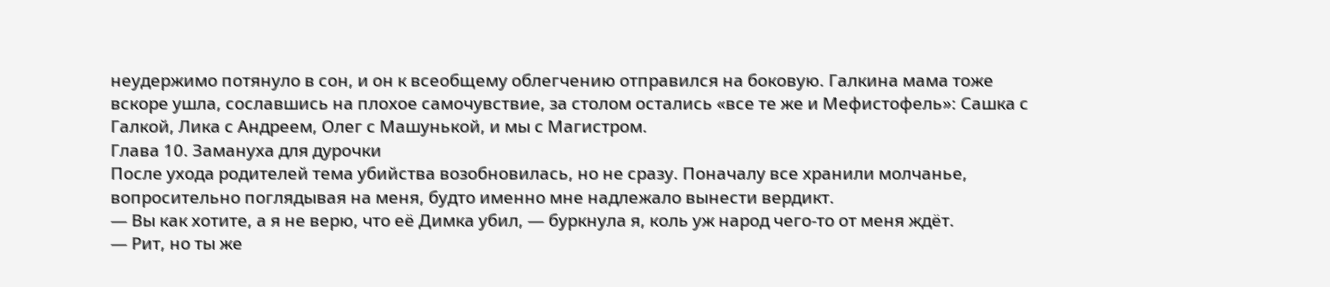неудержимо потянуло в сон, и он к всеобщему облегчению отправился на боковую. Галкина мама тоже вскоре ушла, сославшись на плохое самочувствие, за столом остались «все те же и Мефистофель»: Сашка с Галкой, Лика с Андреем, Олег с Машунькой, и мы с Магистром.
Глава 10. Замануха для дурочки
После ухода родителей тема убийства возобновилась, но не сразу. Поначалу все хранили молчанье, вопросительно поглядывая на меня, будто именно мне надлежало вынести вердикт.
— Вы как хотите, а я не верю, что её Димка убил, — буркнула я, коль уж народ чего-то от меня ждёт.
— Рит, но ты же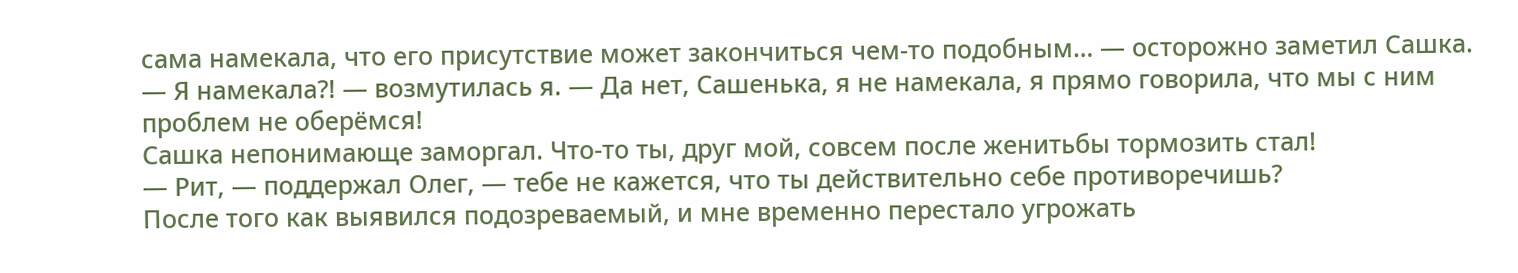сама намекала, что его присутствие может закончиться чем-то подобным… — осторожно заметил Сашка.
— Я намекала?! — возмутилась я. — Да нет, Сашенька, я не намекала, я прямо говорила, что мы с ним проблем не оберёмся!
Сашка непонимающе заморгал. Что-то ты, друг мой, совсем после женитьбы тормозить стал!
— Рит, — поддержал Олег, — тебе не кажется, что ты действительно себе противоречишь?
После того как выявился подозреваемый, и мне временно перестало угрожать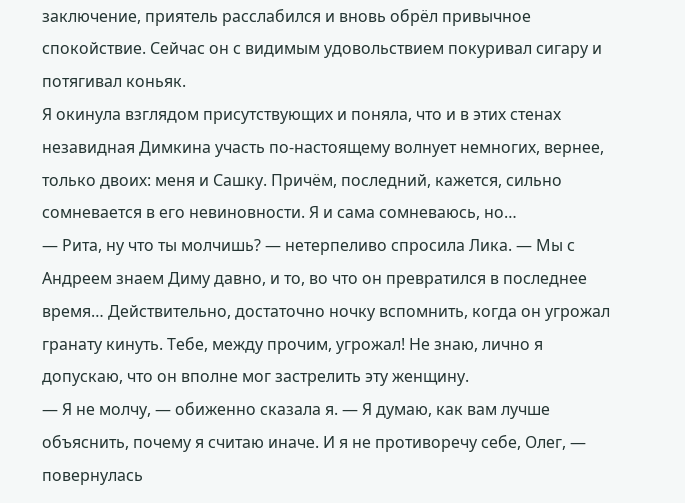заключение, приятель расслабился и вновь обрёл привычное спокойствие. Сейчас он с видимым удовольствием покуривал сигару и потягивал коньяк.
Я окинула взглядом присутствующих и поняла, что и в этих стенах незавидная Димкина участь по-настоящему волнует немногих, вернее, только двоих: меня и Сашку. Причём, последний, кажется, сильно сомневается в его невиновности. Я и сама сомневаюсь, но…
— Рита, ну что ты молчишь? — нетерпеливо спросила Лика. — Мы с Андреем знаем Диму давно, и то, во что он превратился в последнее время… Действительно, достаточно ночку вспомнить, когда он угрожал гранату кинуть. Тебе, между прочим, угрожал! Не знаю, лично я допускаю, что он вполне мог застрелить эту женщину.
— Я не молчу, — обиженно сказала я. — Я думаю, как вам лучше объяснить, почему я считаю иначе. И я не противоречу себе, Олег, — повернулась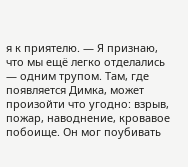я к приятелю. — Я признаю, что мы ещё легко отделались — одним трупом. Там, где появляется Димка, может произойти что угодно: взрыв, пожар, наводнение, кровавое побоище. Он мог поубивать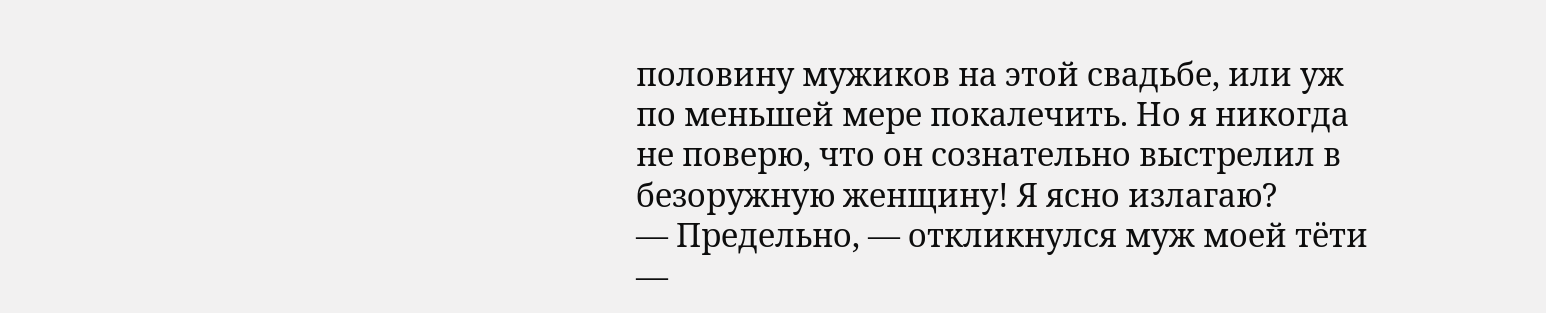половину мужиков на этой свадьбе, или уж по меньшей мере покалечить. Но я никогда не поверю, что он сознательно выстрелил в безоружную женщину! Я ясно излагаю?
— Предельно, — откликнулся муж моей тёти —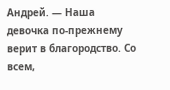Андрей. — Наша девочка по-прежнему верит в благородство. Со всем,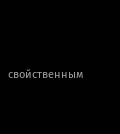свойственным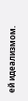ей идеализмом.